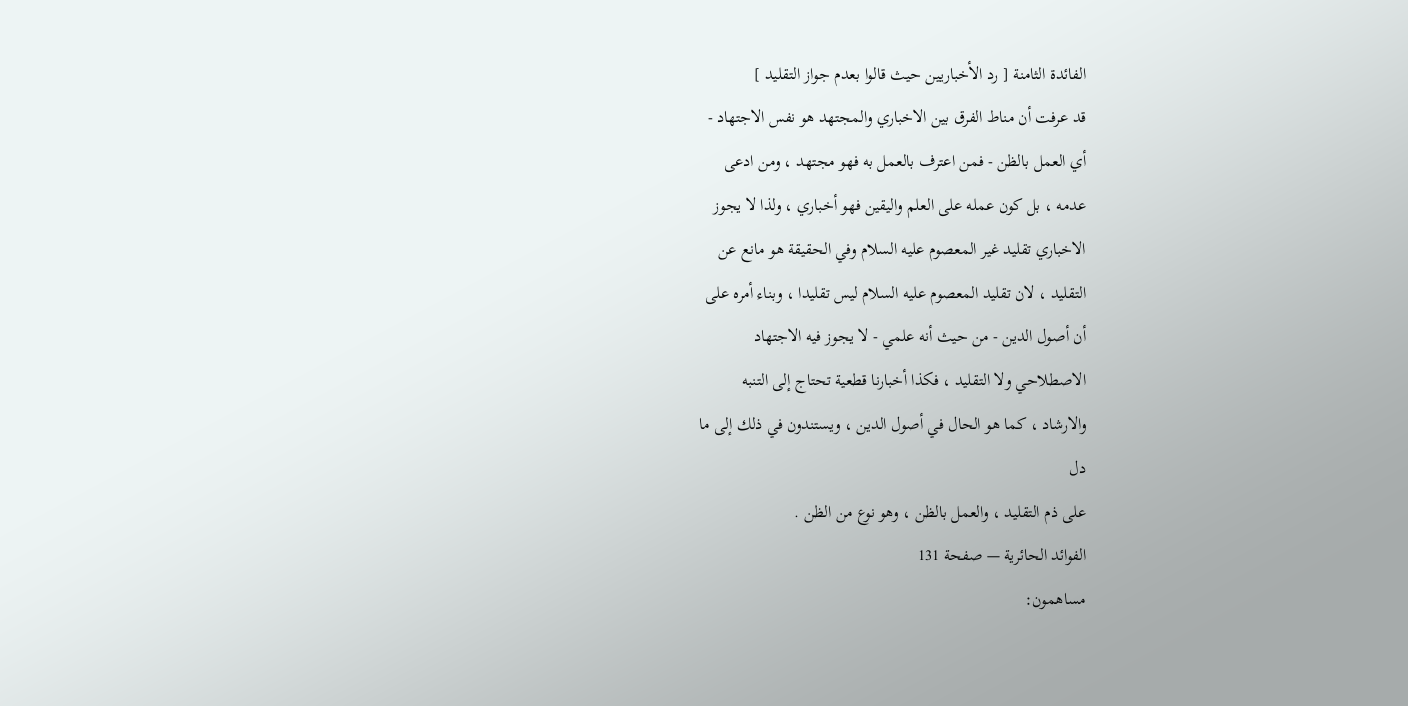الفائدة الثامنة [ رد الأخباريين حيث قالوا بعدم جواز التقليد ]
قد عرفت أن مناط الفرق بين الاخباري والمجتهد هو نفس الاجتهاد -
أي العمل بالظن - فمن اعترف بالعمل به فهو مجتهد ، ومن ادعى
عدمه ، بل كون عمله على العلم واليقين فهو أخباري ، ولذا لا يجوز
الاخباري تقليد غير المعصوم عليه السلام وفي الحقيقة هو مانع عن
التقليد ، لان تقليد المعصوم عليه السلام ليس تقليدا ، وبناء أمره على
أن أصول الدين - من حيث أنه علمي - لا يجوز فيه الاجتهاد
الاصطلاحي ولا التقليد ، فكذا أخبارنا قطعية تحتاج إلى التنبه
والارشاد ، كما هو الحال في أصول الدين ، ويستندون في ذلك إلى ما
دل
على ذم التقليد ، والعمل بالظن ، وهو نوع من الظن .
الفوائد الحائرية — صفحة 131
مساهمون: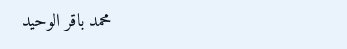محمد باقر الوحيد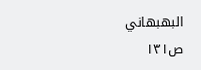البهبهاني
ص١٣١